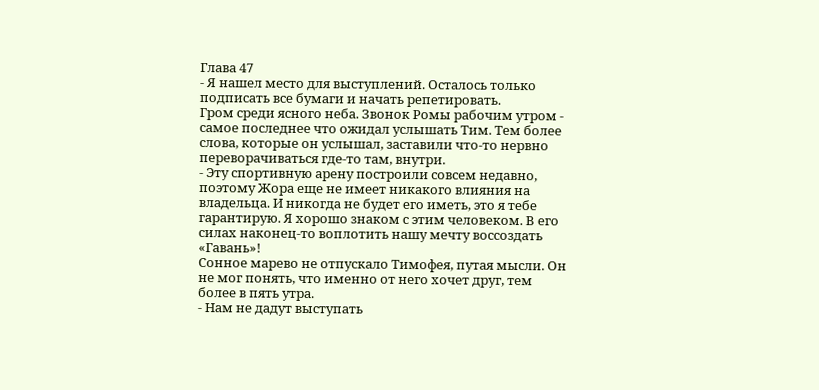Глава 47
- Я нашел место для выступлений. Осталось только подписать все бумаги и начать репетировать.
Гром среди ясного неба. Звонок Ромы рабочим утром - самое последнее что ожидал услышать Тим. Тем более слова, которые он услышал, заставили что-то нервно переворачиваться где-то там, внутри.
- Эту спортивную арену построили совсем недавно, поэтому Жора еще не имеет никакого влияния на владельца. И никогда не будет его иметь, это я тебе гарантирую. Я хорошо знаком с этим человеком. В его силах наконец-то воплотить нашу мечту воссоздать «Гавань»!
Сонное марево не отпускало Тимофея, путая мысли. Он не мог понять, что именно от него хочет друг, тем более в пять утра.
- Нам не дадут выступать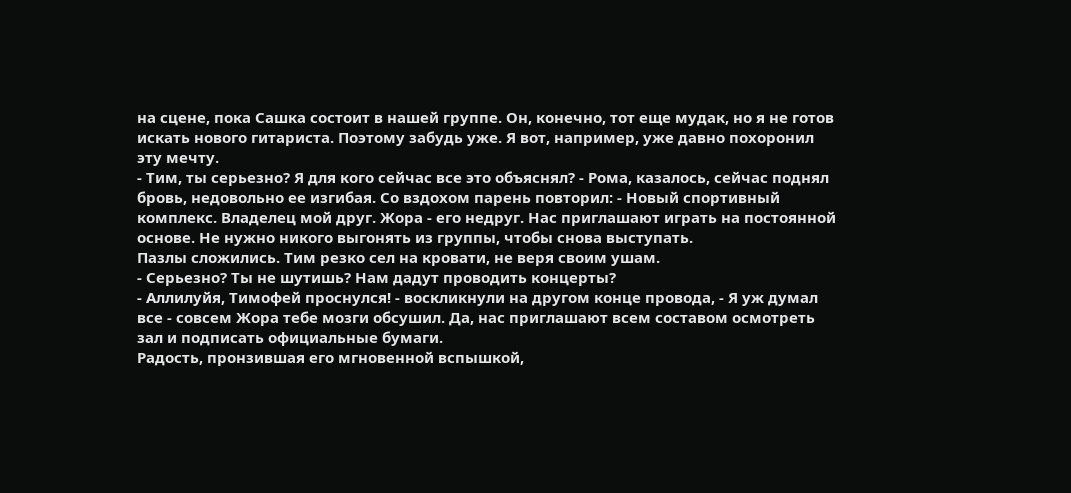на сцене, пока Сашка состоит в нашей группе. Он, конечно, тот еще мудак, но я не готов искать нового гитариста. Поэтому забудь уже. Я вот, например, уже давно похоронил эту мечту.
- Тим, ты серьезно? Я для кого сейчас все это объяснял? - Рома, казалось, сейчас поднял бровь, недовольно ее изгибая. Со вздохом парень повторил: - Новый спортивный комплекс. Владелец мой друг. Жора - его недруг. Нас приглашают играть на постоянной основе. Не нужно никого выгонять из группы, чтобы снова выступать.
Пазлы сложились. Тим резко сел на кровати, не веря своим ушам.
- Серьезно? Ты не шутишь? Нам дадут проводить концерты?
- Аллилуйя, Тимофей проснулся! - воскликнули на другом конце провода, - Я уж думал все - совсем Жора тебе мозги обсушил. Да, нас приглашают всем составом осмотреть зал и подписать официальные бумаги.
Радость, пронзившая его мгновенной вспышкой,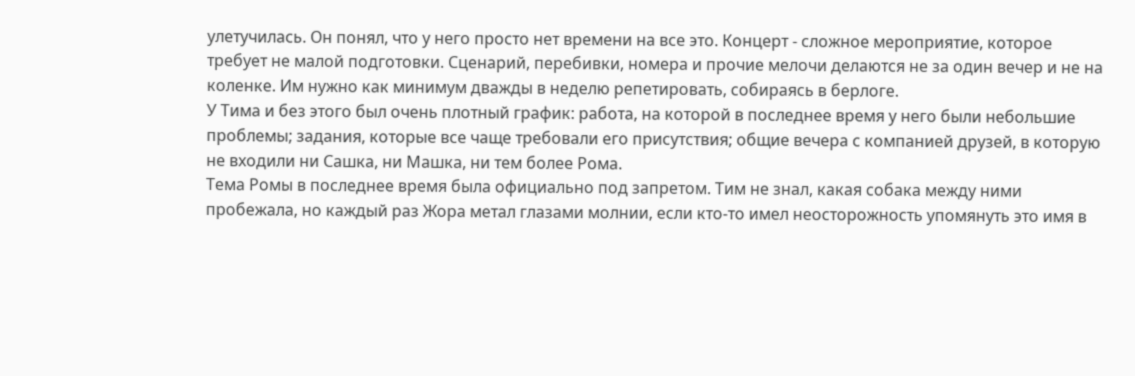улетучилась. Он понял, что у него просто нет времени на все это. Концерт - сложное мероприятие, которое требует не малой подготовки. Сценарий, перебивки, номера и прочие мелочи делаются не за один вечер и не на коленке. Им нужно как минимум дважды в неделю репетировать, собираясь в берлоге.
У Тима и без этого был очень плотный график: работа, на которой в последнее время у него были небольшие проблемы; задания, которые все чаще требовали его присутствия; общие вечера с компанией друзей, в которую не входили ни Сашка, ни Машка, ни тем более Рома.
Тема Ромы в последнее время была официально под запретом. Тим не знал, какая собака между ними пробежала, но каждый раз Жора метал глазами молнии, если кто-то имел неосторожность упомянуть это имя в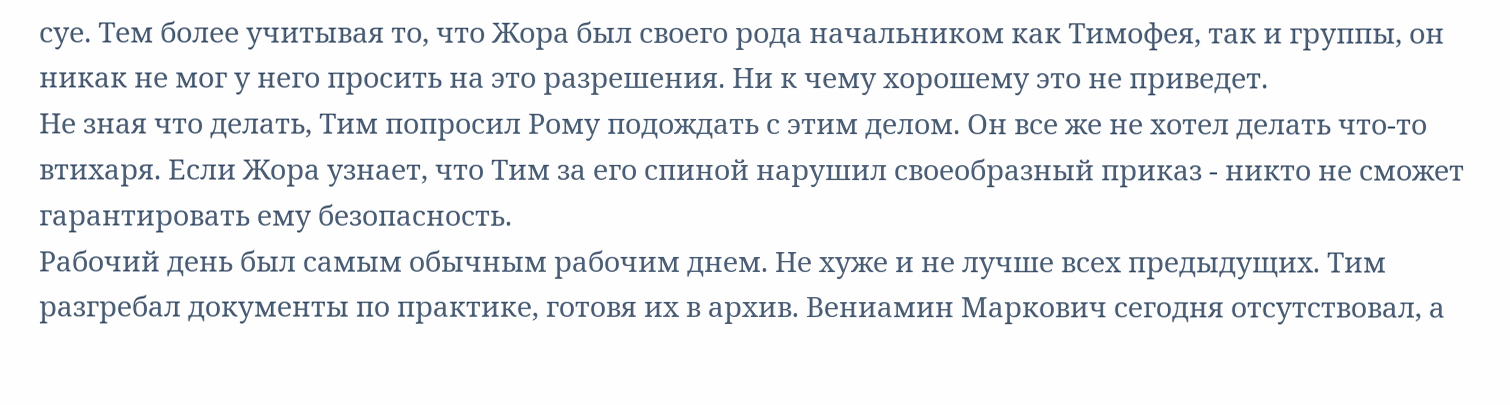суе. Тем более учитывая то, что Жора был своего рода начальником как Тимофея, так и группы, он никак не мог у него просить на это разрешения. Ни к чему хорошему это не приведет.
Не зная что делать, Тим попросил Рому подождать с этим делом. Он все же не хотел делать что-то втихаря. Если Жора узнает, что Тим за его спиной нарушил своеобразный приказ - никто не сможет гарантировать ему безопасность.
Рабочий день был самым обычным рабочим днем. Не хуже и не лучше всех предыдущих. Тим разгребал документы по практике, готовя их в архив. Вениамин Маркович сегодня отсутствовал, а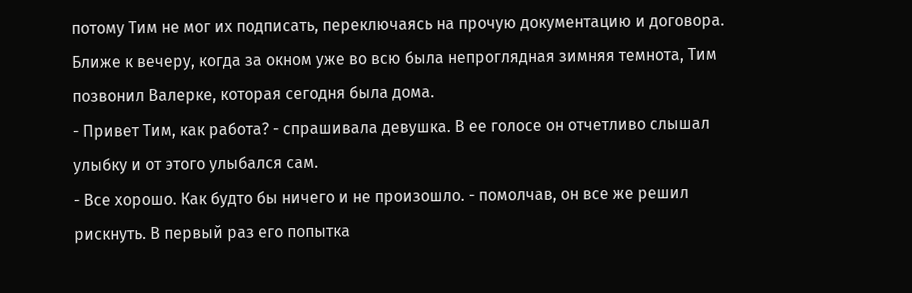потому Тим не мог их подписать, переключаясь на прочую документацию и договора.
Ближе к вечеру, когда за окном уже во всю была непроглядная зимняя темнота, Тим позвонил Валерке, которая сегодня была дома.
- Привет Тим, как работа? - спрашивала девушка. В ее голосе он отчетливо слышал улыбку и от этого улыбался сам.
- Все хорошо. Как будто бы ничего и не произошло. - помолчав, он все же решил рискнуть. В первый раз его попытка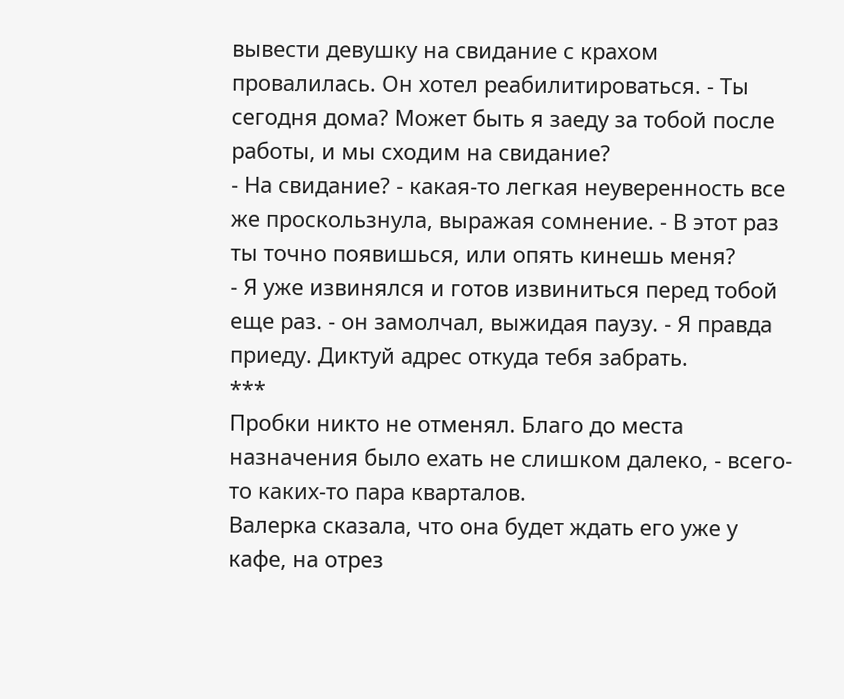вывести девушку на свидание с крахом провалилась. Он хотел реабилитироваться. - Ты сегодня дома? Может быть я заеду за тобой после работы, и мы сходим на свидание?
- На свидание? - какая-то легкая неуверенность все же проскользнула, выражая сомнение. - В этот раз ты точно появишься, или опять кинешь меня?
- Я уже извинялся и готов извиниться перед тобой еще раз. - он замолчал, выжидая паузу. - Я правда приеду. Диктуй адрес откуда тебя забрать.
***
Пробки никто не отменял. Благо до места назначения было ехать не слишком далеко, - всего-то каких-то пара кварталов.
Валерка сказала, что она будет ждать его уже у кафе, на отрез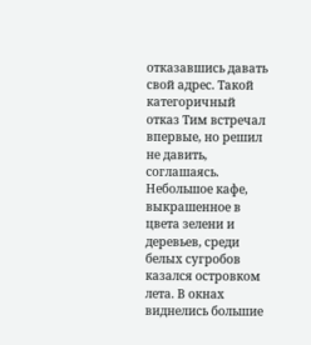отказавшись давать свой адрес. Такой категоричный отказ Тим встречал впервые, но решил не давить, соглашаясь.
Небольшое кафе, выкрашенное в цвета зелени и деревьев, среди белых сугробов казался островком лета. В окнах виднелись большие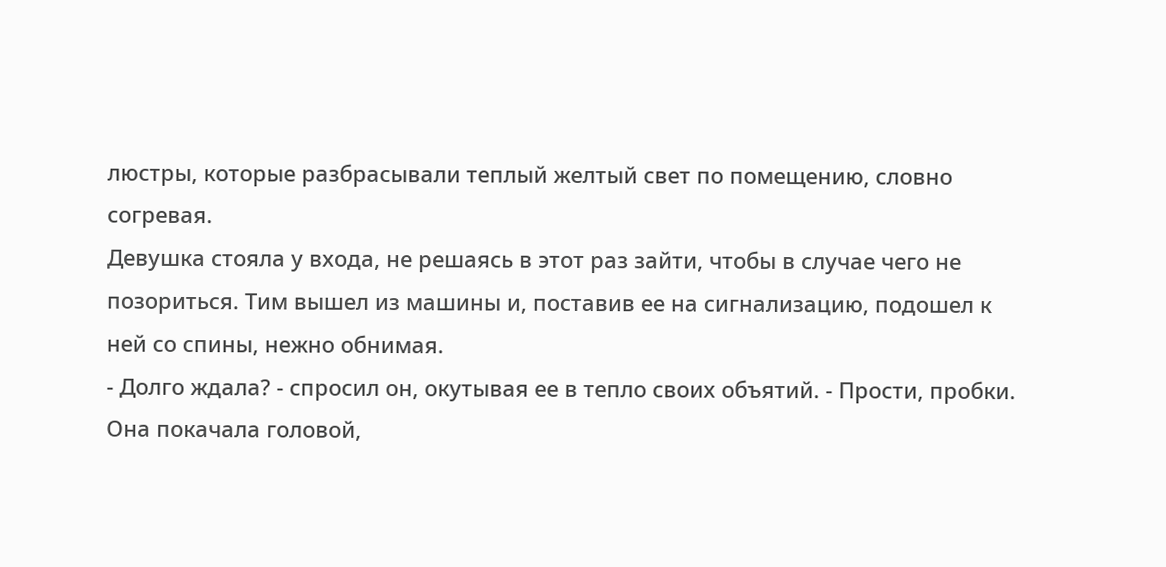люстры, которые разбрасывали теплый желтый свет по помещению, словно согревая.
Девушка стояла у входа, не решаясь в этот раз зайти, чтобы в случае чего не позориться. Тим вышел из машины и, поставив ее на сигнализацию, подошел к ней со спины, нежно обнимая.
- Долго ждала? - спросил он, окутывая ее в тепло своих объятий. - Прости, пробки.
Она покачала головой,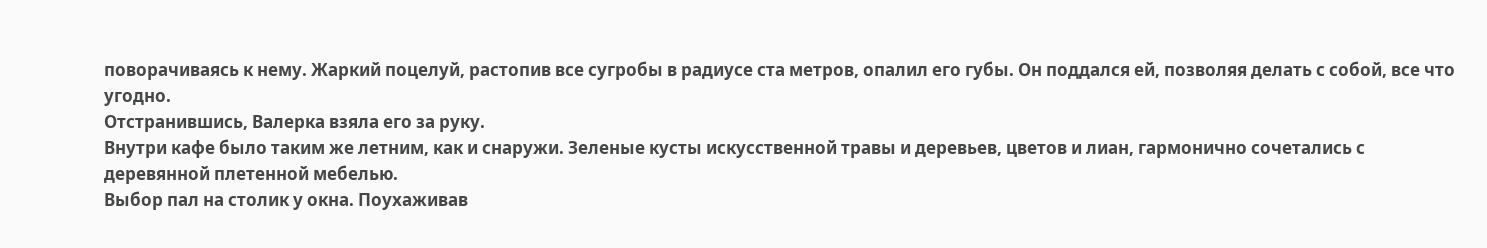поворачиваясь к нему. Жаркий поцелуй, растопив все сугробы в радиусе ста метров, опалил его губы. Он поддался ей, позволяя делать с собой, все что угодно.
Отстранившись, Валерка взяла его за руку.
Внутри кафе было таким же летним, как и снаружи. Зеленые кусты искусственной травы и деревьев, цветов и лиан, гармонично сочетались с деревянной плетенной мебелью.
Выбор пал на столик у окна. Поухаживав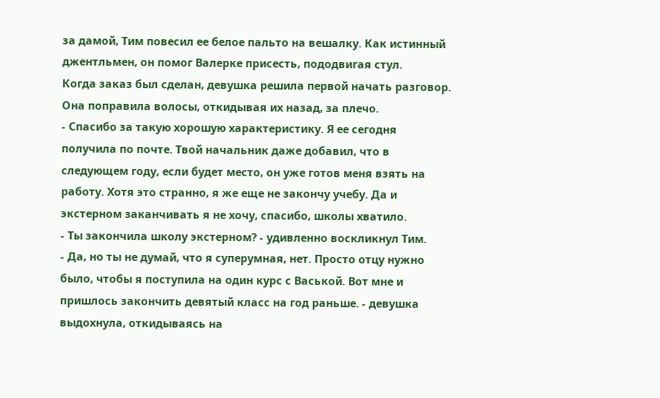за дамой, Тим повесил ее белое пальто на вешалку. Как истинный джентльмен, он помог Валерке присесть, пододвигая стул.
Когда заказ был сделан, девушка решила первой начать разговор. Она поправила волосы, откидывая их назад, за плечо.
- Спасибо за такую хорошую характеристику. Я ее сегодня получила по почте. Твой начальник даже добавил, что в следующем году, если будет место, он уже готов меня взять на работу. Хотя это странно, я же еще не закончу учебу. Да и экстерном заканчивать я не хочу, спасибо, школы хватило.
- Ты закончила школу экстерном? - удивленно воскликнул Тим.
- Да, но ты не думай, что я суперумная, нет. Просто отцу нужно было, чтобы я поступила на один курс с Васькой. Вот мне и пришлось закончить девятый класс на год раньше. - девушка выдохнула, откидываясь на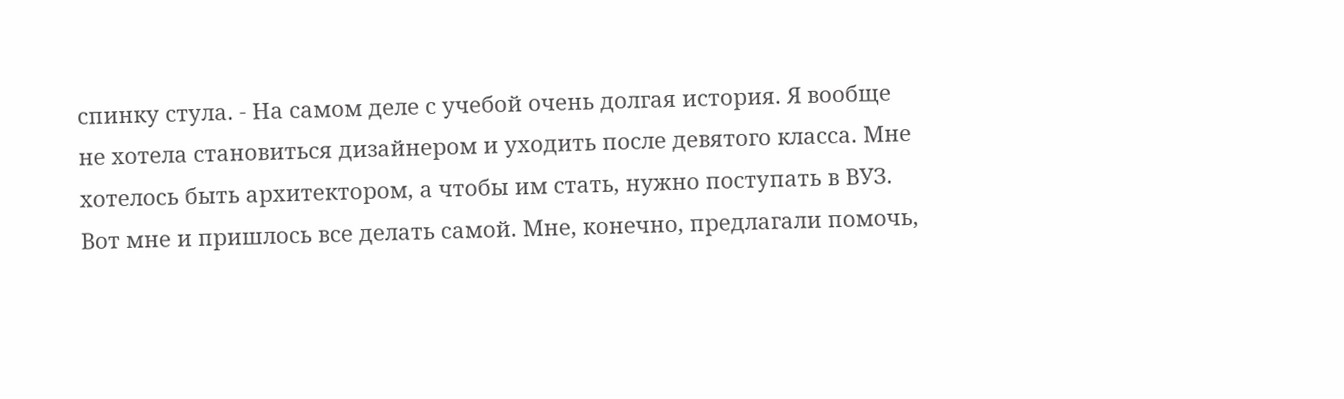спинку стула. - На самом деле с учебой очень долгая история. Я вообще не хотела становиться дизайнером и уходить после девятого класса. Мне хотелось быть архитектором, а чтобы им стать, нужно поступать в ВУЗ. Вот мне и пришлось все делать самой. Мне, конечно, предлагали помочь,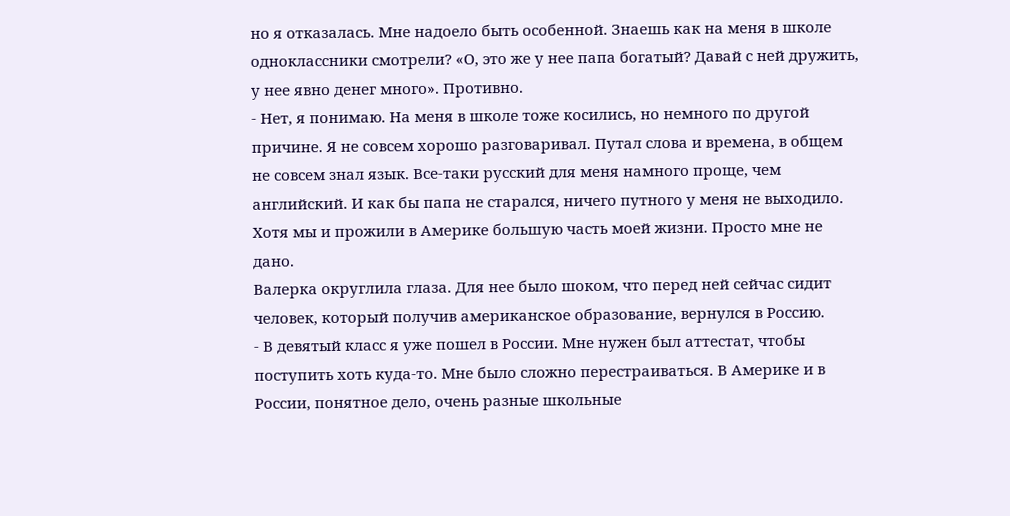но я отказалась. Мне надоело быть особенной. Знаешь как на меня в школе одноклассники смотрели? «О, это же у нее папа богатый? Давай с ней дружить, у нее явно денег много». Противно.
- Нет, я понимаю. На меня в школе тоже косились, но немного по другой причине. Я не совсем хорошо разговаривал. Путал слова и времена, в общем не совсем знал язык. Все-таки русский для меня намного проще, чем английский. И как бы папа не старался, ничего путного у меня не выходило. Хотя мы и прожили в Америке большую часть моей жизни. Просто мне не дано.
Валерка округлила глаза. Для нее было шоком, что перед ней сейчас сидит человек, который получив американское образование, вернулся в Россию.
- В девятый класс я уже пошел в России. Мне нужен был аттестат, чтобы поступить хоть куда-то. Мне было сложно перестраиваться. В Америке и в России, понятное дело, очень разные школьные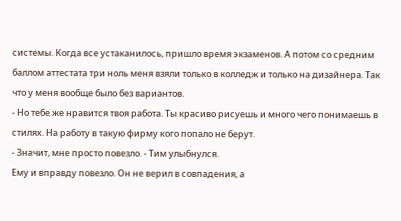системы. Когда все устаканилось, пришло время экзаменов. А потом со средним баллом аттестата три ноль меня взяли только в колледж и только на дизайнера. Так что у меня вообще было без вариантов.
- Но тебе же нравится твоя работа. Ты красиво рисуешь и много чего понимаешь в стилях. На работу в такую фирму кого попало не берут.
- Значит, мне просто повезло. - Тим улыбнулся.
Ему и вправду повезло. Он не верил в совпадения, а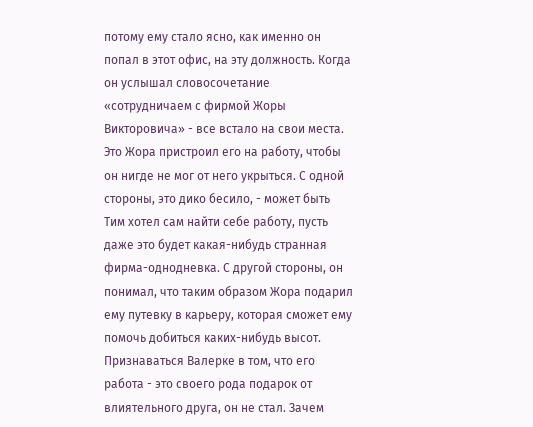потому ему стало ясно, как именно он попал в этот офис, на эту должность. Когда он услышал словосочетание «сотрудничаем с фирмой Жоры Викторовича» - все встало на свои места. Это Жора пристроил его на работу, чтобы он нигде не мог от него укрыться. С одной стороны, это дико бесило, - может быть Тим хотел сам найти себе работу, пусть даже это будет какая-нибудь странная фирма-однодневка. С другой стороны, он понимал, что таким образом Жора подарил ему путевку в карьеру, которая сможет ему помочь добиться каких-нибудь высот.
Признаваться Валерке в том, что его работа - это своего рода подарок от влиятельного друга, он не стал. Зачем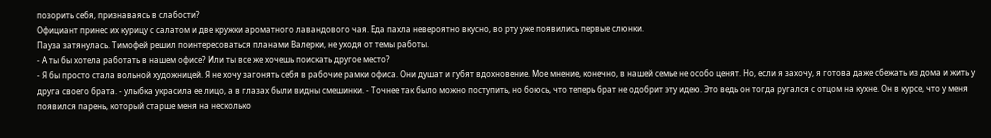позорить себя, признаваясь в слабости?
Официант принес их курицу с салатом и две кружки ароматного лавандового чая. Еда пахла невероятно вкусно, во рту уже появились первые слюнки.
Пауза затянулась. Тимофей решил поинтересоваться планами Валерки, не уходя от темы работы.
- А ты бы хотела работать в нашем офисе? Или ты все же хочешь поискать другое место?
- Я бы просто стала вольной художницей. Я не хочу загонять себя в рабочие рамки офиса. Они душат и губят вдохновение. Мое мнение, конечно, в нашей семье не особо ценят. Но, если я захочу, я готова даже сбежать из дома и жить у друга своего брата. - улыбка украсила ее лицо, а в глазах были видны смешинки. - Точнее так было можно поступить, но боюсь, что теперь брат не одобрит эту идею. Это ведь он тогда ругался с отцом на кухне. Он в курсе, что у меня появился парень, который старше меня на несколько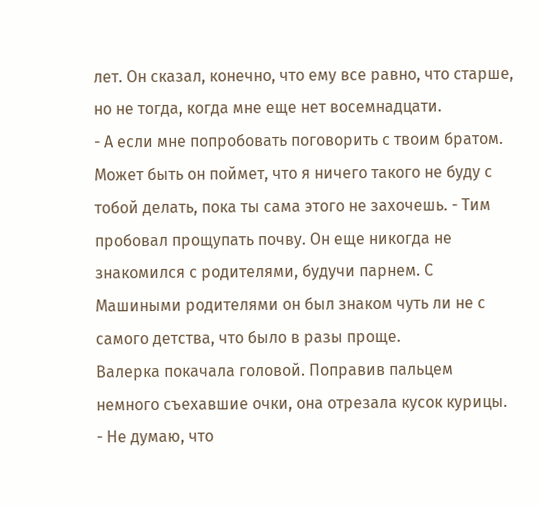лет. Он сказал, конечно, что ему все равно, что старше, но не тогда, когда мне еще нет восемнадцати.
- А если мне попробовать поговорить с твоим братом. Может быть он поймет, что я ничего такого не буду с тобой делать, пока ты сама этого не захочешь. - Тим пробовал прощупать почву. Он еще никогда не знакомился с родителями, будучи парнем. С Машиными родителями он был знаком чуть ли не с самого детства, что было в разы проще.
Валерка покачала головой. Поправив пальцем немного съехавшие очки, она отрезала кусок курицы.
- Не думаю, что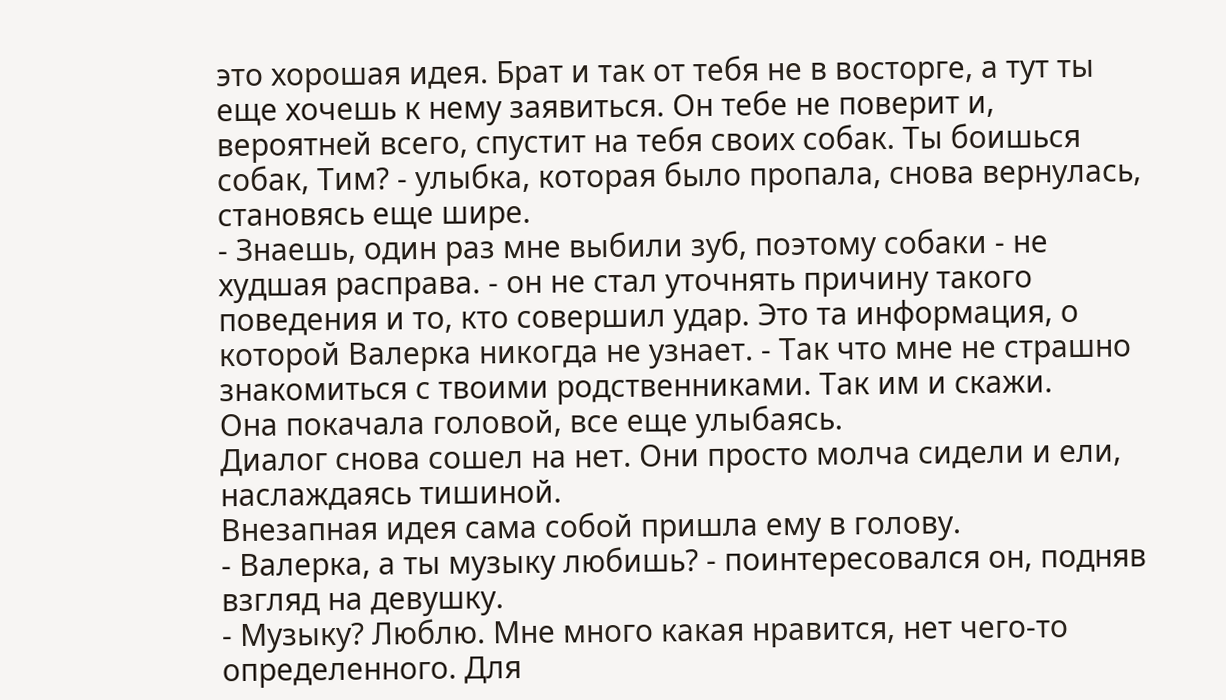это хорошая идея. Брат и так от тебя не в восторге, а тут ты еще хочешь к нему заявиться. Он тебе не поверит и, вероятней всего, спустит на тебя своих собак. Ты боишься собак, Тим? - улыбка, которая было пропала, снова вернулась, становясь еще шире.
- Знаешь, один раз мне выбили зуб, поэтому собаки - не худшая расправа. - он не стал уточнять причину такого поведения и то, кто совершил удар. Это та информация, о которой Валерка никогда не узнает. - Так что мне не страшно знакомиться с твоими родственниками. Так им и скажи.
Она покачала головой, все еще улыбаясь.
Диалог снова сошел на нет. Они просто молча сидели и ели, наслаждаясь тишиной.
Внезапная идея сама собой пришла ему в голову.
- Валерка, а ты музыку любишь? - поинтересовался он, подняв взгляд на девушку.
- Музыку? Люблю. Мне много какая нравится, нет чего-то определенного. Для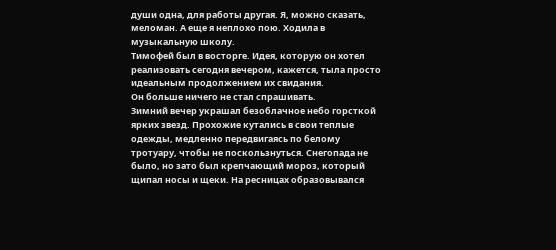души одна, для работы другая. Я, можно сказать, меломан. А еще я неплохо пою. Ходила в музыкальную школу.
Тимофей был в восторге. Идея, которую он хотел реализовать сегодня вечером, кажется, тыла просто идеальным продолжением их свидания.
Он больше ничего не стал спрашивать.
Зимний вечер украшал безоблачное небо горсткой ярких звезд. Прохожие кутались в свои теплые одежды, медленно передвигаясь по белому тротуару, чтобы не поскользнуться. Снегопада не было, но зато был крепчающий мороз, который щипал носы и щеки. На ресницах образовывался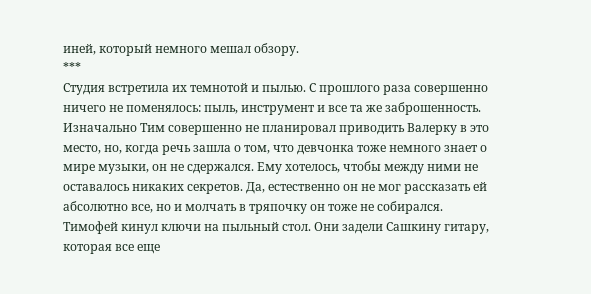иней, который немного мешал обзору.
***
Студия встретила их темнотой и пылью. С прошлого раза совершенно ничего не поменялось: пыль, инструмент и все та же заброшенность.
Изначально Тим совершенно не планировал приводить Валерку в это место, но, когда речь зашла о том, что девчонка тоже немного знает о мире музыки, он не сдержался. Ему хотелось, чтобы между ними не оставалось никаких секретов. Да, естественно он не мог рассказать ей абсолютно все, но и молчать в тряпочку он тоже не собирался.
Тимофей кинул ключи на пыльный стол. Они задели Сашкину гитару, которая все еще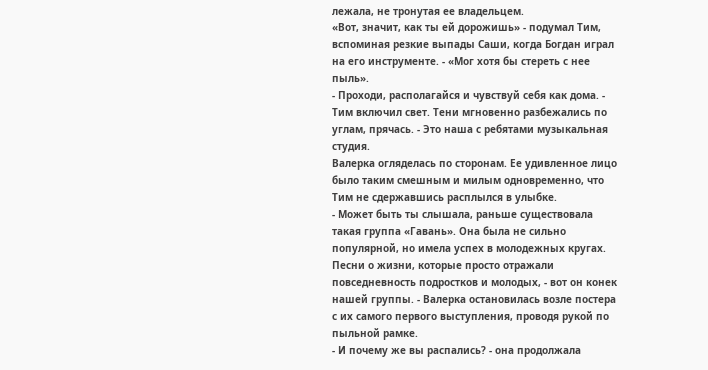лежала, не тронутая ее владельцем.
«Вот, значит, как ты ей дорожишь» - подумал Тим, вспоминая резкие выпады Саши, когда Богдан играл на его инструменте. - «Мог хотя бы стереть с нее пыль».
- Проходи, располагайся и чувствуй себя как дома. - Тим включил свет. Тени мгновенно разбежались по углам, прячась. - Это наша с ребятами музыкальная студия.
Валерка огляделась по сторонам. Ее удивленное лицо было таким смешным и милым одновременно, что Тим не сдержавшись расплылся в улыбке.
- Может быть ты слышала, раньше существовала такая группа «Гавань». Она была не сильно популярной, но имела успех в молодежных кругах. Песни о жизни, которые просто отражали повседневность подростков и молодых, - вот он конек нашей группы. - Валерка остановилась возле постера с их самого первого выступления, проводя рукой по пыльной рамке.
- И почему же вы распались? - она продолжала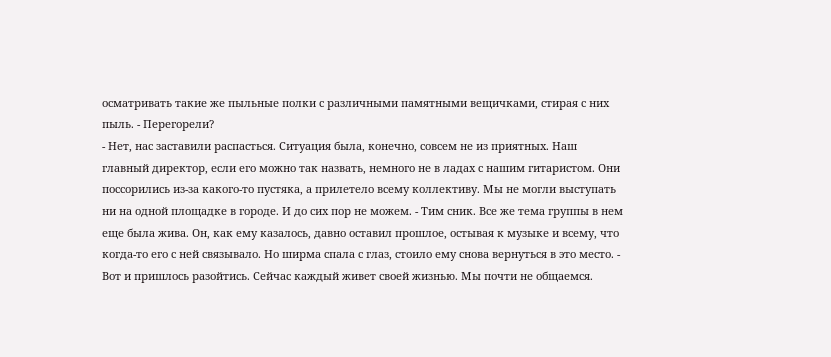осматривать такие же пыльные полки с различными памятными вещичками, стирая с них пыль. - Перегорели?
- Нет, нас заставили распасться. Ситуация была, конечно, совсем не из приятных. Наш главный директор, если его можно так назвать, немного не в ладах с нашим гитаристом. Они поссорились из-за какого-то пустяка, а прилетело всему коллективу. Мы не могли выступать ни на одной площадке в городе. И до сих пор не можем. - Тим сник. Все же тема группы в нем еще была жива. Он, как ему казалось, давно оставил прошлое, остывая к музыке и всему, что когда-то его с ней связывало. Но ширма спала с глаз, стоило ему снова вернуться в это место. - Вот и пришлось разойтись. Сейчас каждый живет своей жизнью. Мы почти не общаемся.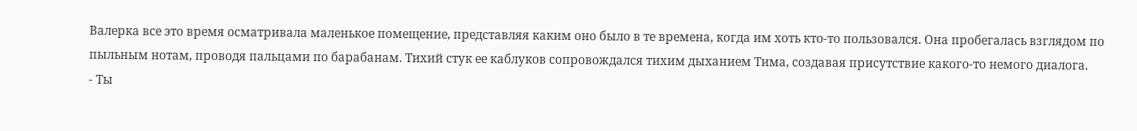Валерка все это время осматривала маленькое помещение, представляя каким оно было в те времена, когда им хоть кто-то пользовался. Она пробегалась взглядом по пыльным нотам, проводя пальцами по барабанам. Тихий стук ее каблуков сопровождался тихим дыханием Тима, создавая присутствие какого-то немого диалога.
- Ты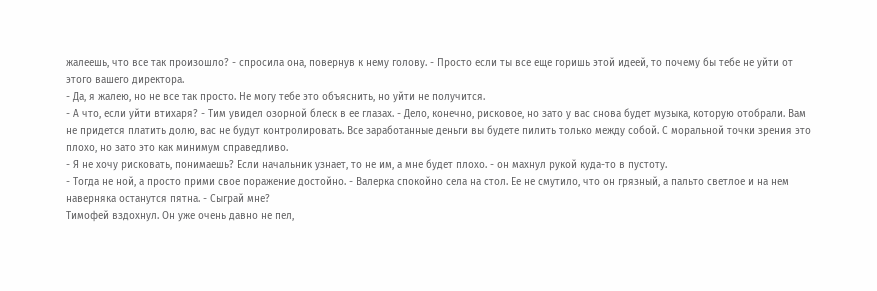жалеешь, что все так произошло? - спросила она, повернув к нему голову. - Просто если ты все еще горишь этой идеей, то почему бы тебе не уйти от этого вашего директора.
- Да, я жалею, но не все так просто. Не могу тебе это объяснить, но уйти не получится.
- А что, если уйти втихаря? - Тим увидел озорной блеск в ее глазах. - Дело, конечно, рисковое, но зато у вас снова будет музыка, которую отобрали. Вам не придется платить долю, вас не будут контролировать. Все заработанные деньги вы будете пилить только между собой. С моральной точки зрения это плохо, но зато это как минимум справедливо.
- Я не хочу рисковать, понимаешь? Если начальник узнает, то не им, а мне будет плохо. - он махнул рукой куда-то в пустоту.
- Тогда не ной, а просто прими свое поражение достойно. - Валерка спокойно села на стол. Ее не смутило, что он грязный, а пальто светлое и на нем наверняка останутся пятна. - Сыграй мне?
Тимофей вздохнул. Он уже очень давно не пел,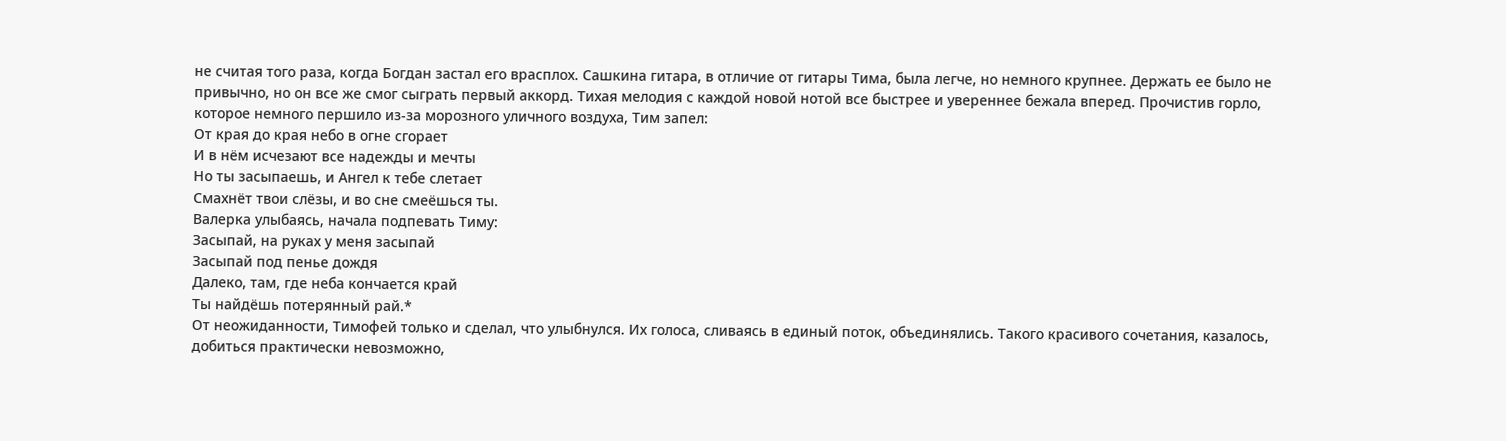не считая того раза, когда Богдан застал его врасплох. Сашкина гитара, в отличие от гитары Тима, была легче, но немного крупнее. Держать ее было не привычно, но он все же смог сыграть первый аккорд. Тихая мелодия с каждой новой нотой все быстрее и увереннее бежала вперед. Прочистив горло, которое немного першило из-за морозного уличного воздуха, Тим запел:
От края до края небо в огне сгорает
И в нём исчезают все надежды и мечты
Но ты засыпаешь, и Ангел к тебе слетает
Смахнёт твои слёзы, и во сне смеёшься ты.
Валерка улыбаясь, начала подпевать Тиму:
Засыпай, на руках у меня засыпай
Засыпай под пенье дождя
Далеко, там, где неба кончается край
Ты найдёшь потерянный рай.*
От неожиданности, Тимофей только и сделал, что улыбнулся. Их голоса, сливаясь в единый поток, объединялись. Такого красивого сочетания, казалось, добиться практически невозможно,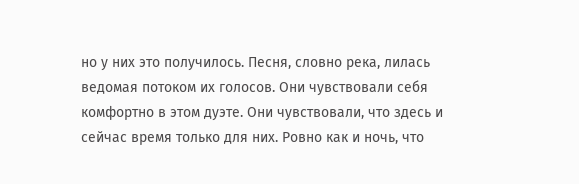но у них это получилось. Песня, словно река, лилась ведомая потоком их голосов. Они чувствовали себя комфортно в этом дуэте. Они чувствовали, что здесь и сейчас время только для них. Ровно как и ночь, что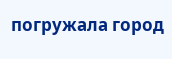погружала город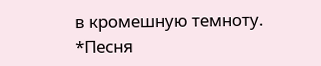в кромешную темноту.
*Песня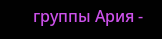группы Ария -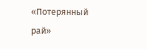«Потерянный рай»